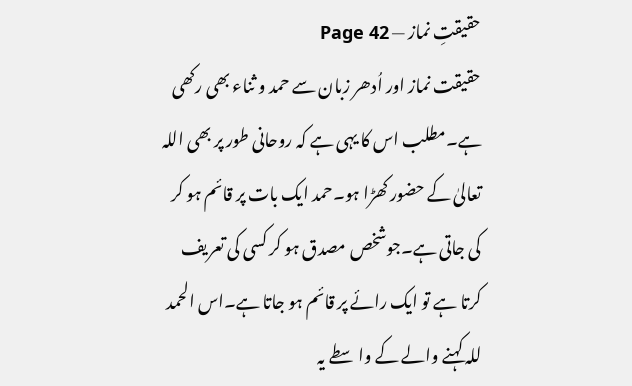حقیقتِ نماز — Page 42
حقیقت نماز اور اُدھر زبان سے حمد و ثناء بھی رکھی ہے۔مطلب اس کا یہی ہے کہ روحانی طور پر بھی اللہ تعالیٰ کے حضور کھڑا ہو۔حمد ایک بات پر قائم ہو کر کی جاتی ہے۔جوشخص مصدق ہو کر کسی کی تعریف کرتا ہے تو ایک رائے پر قائم ہو جاتا ہے۔اس الحمد للہ کہنے والے کے واسطے یہ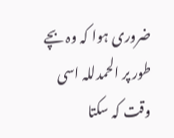ضروری ہوا کہ وہ بچے طور پر الحمدللہ اسی وقت کہ سکتا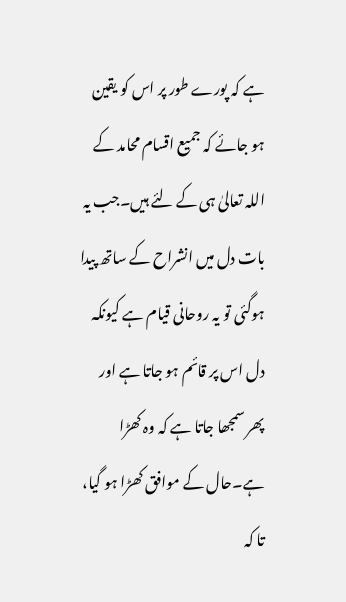ہے کہ پورے طور پر اس کو یقین ہو جائے کہ جمیع اقسام محامد کے اللہ تعالیٰ ہی کے لئے ہیں۔جب یہ بات دل میں انشراح کے ساتھ پیدا ہوگئی تو یہ روحانی قیام ہے کیونکہ دل اس پر قائم ہو جاتا ہے اور پھر سمجھا جاتا ہے کہ وہ کھڑا ہے۔حال کے موافق کھڑا ہو گیا، تا کہ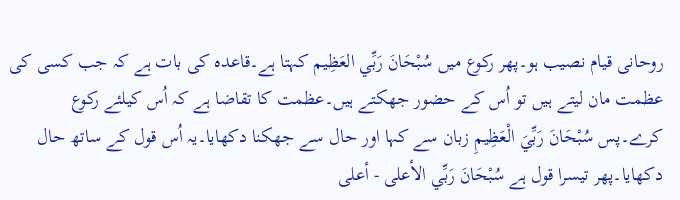روحانی قیام نصیب ہو۔پھر رکوع میں سُبْحَانَ رَبِّي العَظِیم کہتا ہے۔قاعدہ کی بات ہے کہ جب کسی کی عظمت مان لیتے ہیں تو اُس کے حضور جھکتے ہیں۔عظمت کا تقاضا ہے کہ اُس کیلئے رکوع کرے۔پس سُبْحَانَ رَبِّيَ الْعَظِیمِ زبان سے کہا اور حال سے جھکنا دکھایا۔یہ اُس قول کے ساتھ حال دکھایا۔پھر تیسرا قول ہے سُبْحَانَ رَبِّي الأعلى - أعلى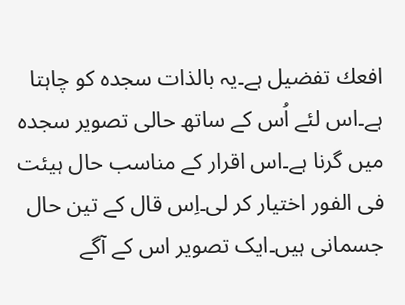افعك تفضیل ہے۔یہ بالذات سجدہ کو چاہتا ہے۔اس لئے اُس کے ساتھ حالی تصویر سجدہ میں گرنا ہے۔اس اقرار کے مناسب حال ہیئت فی الفور اختیار کر لی۔اِس قال کے تین حال جسمانی ہیں۔ایک تصویر اس کے آگے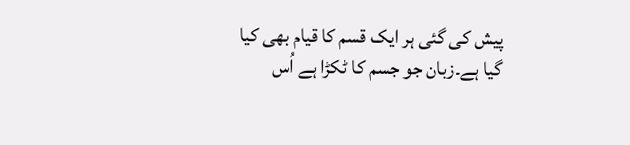پیش کی گئی ہر ایک قسم کا قیام بھی کیا گیا ہے۔زبان جو جسم کا ٹکڑا ہے اُس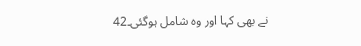نے بھی کہا اور وہ شامل ہوگئی۔42